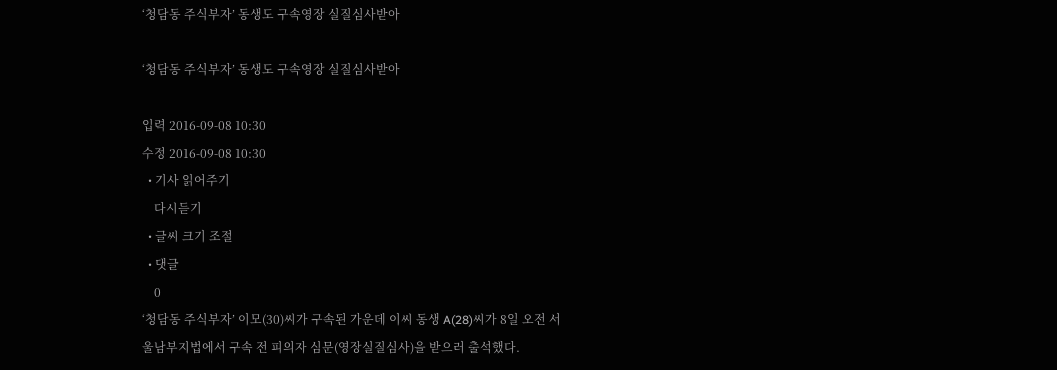‘청담동 주식부자’ 동생도 구속영장 실질심사받아

‘청담동 주식부자’ 동생도 구속영장 실질심사받아

입력 2016-09-08 10:30
수정 2016-09-08 10:30
  • 기사 읽어주기
    다시듣기
  • 글씨 크기 조절
  • 댓글
    0
‘청담동 주식부자’ 이모(30)씨가 구속된 가운데 이씨 동생 A(28)씨가 8일 오전 서울남부지법에서 구속 전 피의자 심문(영장실질심사)을 받으러 출석했다.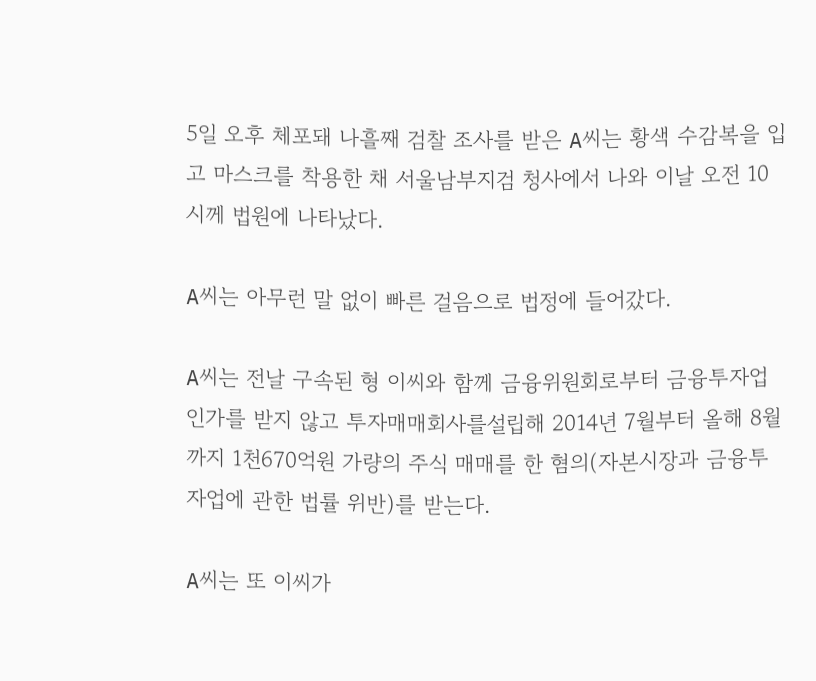5일 오후 체포돼 나흘째 검찰 조사를 받은 A씨는 황색 수감복을 입고 마스크를 착용한 채 서울남부지검 청사에서 나와 이날 오전 10시께 법원에 나타났다.

A씨는 아무런 말 없이 빠른 걸음으로 법정에 들어갔다.

A씨는 전날 구속된 형 이씨와 함께 금융위원회로부터 금융투자업 인가를 받지 않고 투자매매회사를설립해 2014년 7월부터 올해 8월까지 1천670억원 가량의 주식 매매를 한 혐의(자본시장과 금융투자업에 관한 법률 위반)를 받는다.

A씨는 또 이씨가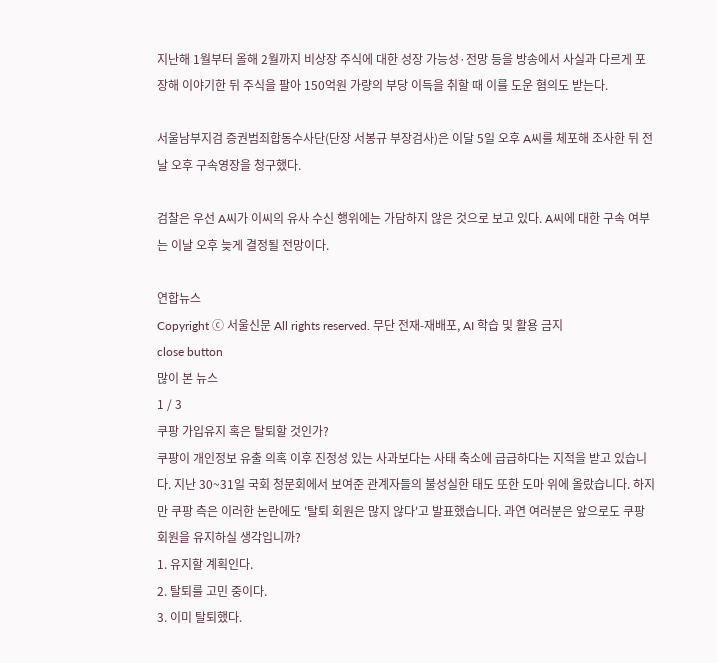지난해 1월부터 올해 2월까지 비상장 주식에 대한 성장 가능성·전망 등을 방송에서 사실과 다르게 포장해 이야기한 뒤 주식을 팔아 150억원 가량의 부당 이득을 취할 때 이를 도운 혐의도 받는다.

서울남부지검 증권범죄합동수사단(단장 서봉규 부장검사)은 이달 5일 오후 A씨를 체포해 조사한 뒤 전날 오후 구속영장을 청구했다.

검찰은 우선 A씨가 이씨의 유사 수신 행위에는 가담하지 않은 것으로 보고 있다. A씨에 대한 구속 여부는 이날 오후 늦게 결정될 전망이다.

연합뉴스
Copyright ⓒ 서울신문 All rights reserved. 무단 전재-재배포, AI 학습 및 활용 금지
close button
많이 본 뉴스
1 / 3
쿠팡 가입유지 혹은 탈퇴할 것인가?
쿠팡이 개인정보 유출 의혹 이후 진정성 있는 사과보다는 사태 축소에 급급하다는 지적을 받고 있습니다. 지난 30~31일 국회 청문회에서 보여준 관계자들의 불성실한 태도 또한 도마 위에 올랐습니다. 하지만 쿠팡 측은 이러한 논란에도 '탈퇴 회원은 많지 않다'고 발표했습니다. 과연 여러분은 앞으로도 쿠팡 회원을 유지하실 생각입니까?
1. 유지할 계획인다.
2. 탈퇴를 고민 중이다.
3. 이미 탈퇴했다.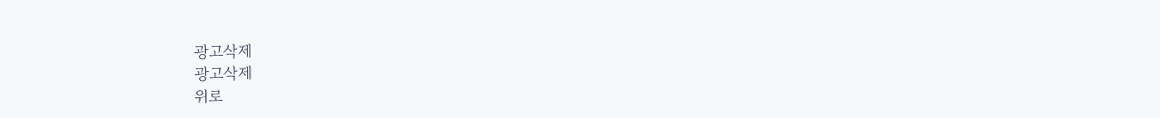광고삭제
광고삭제
위로